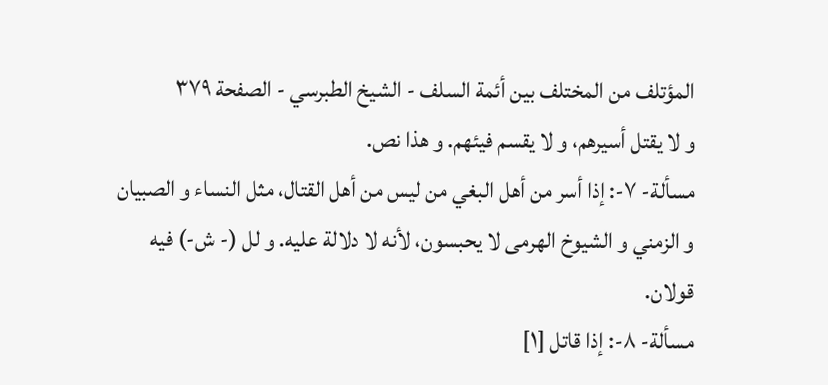المؤتلف من المختلف بين أئمة السلف - الشيخ الطبرسي - الصفحة ٣٧٩
و لا يقتل أسيرهم، و لا يقسم فيئهم. و هذا نص.
مسألة- ٧-: إذا أسر من أهل البغي من ليس من أهل القتال، مثل النساء و الصبيان و الزمني و الشيوخ الهرمى لا يحبسون، لأنه لا دلالة عليه. و لل (- ش-) فيه قولان.
مسألة- ٨-: إذا قاتل [١]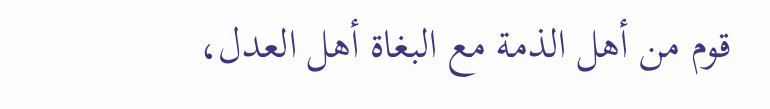قوم من أهل الذمة مع البغاة أهل العدل،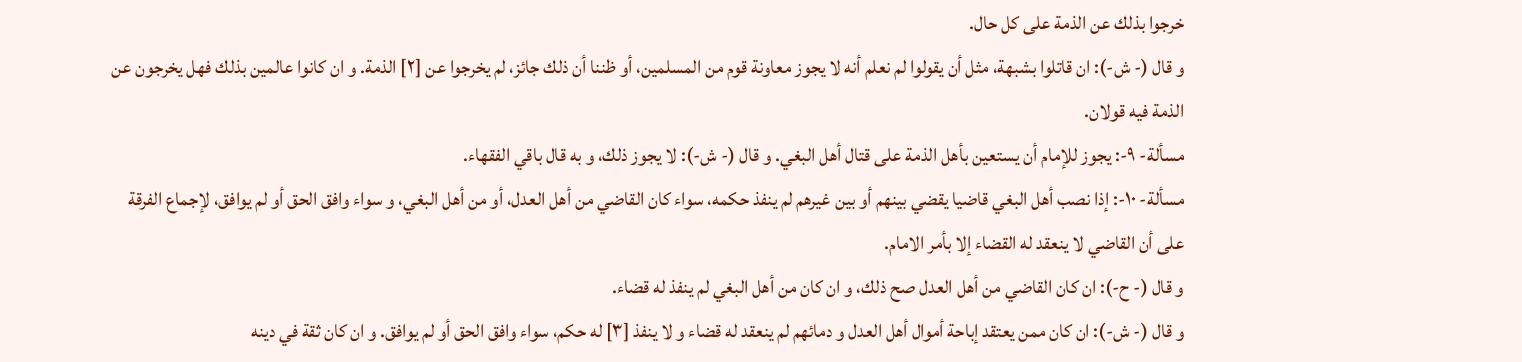خرجوا بذلك عن الذمة على كل حال.
و قال (- ش-): ان قاتلوا بشبهة، مثل أن يقولوا لم نعلم أنه لا يجوز معاونة قوم من المسلمين، أو ظننا أن ذلك جائز، لم يخرجوا عن [٢] الذمة. و ان كانوا عالمين بذلك فهل يخرجون عن الذمة فيه قولان.
مسألة- ٩-: يجوز للإمام أن يستعين بأهل الذمة على قتال أهل البغي. و قال (- ش-): لا يجوز ذلك، و به قال باقي الفقهاء.
مسألة- ١٠-: إذا نصب أهل البغي قاضيا يقضي بينهم أو بين غيرهم لم ينفذ حكمه، سواء كان القاضي من أهل العدل، أو من أهل البغي، و سواء وافق الحق أو لم يوافق، لإجماع الفرقة على أن القاضي لا ينعقد له القضاء إلا بأمر الامام.
و قال (- ح-): ان كان القاضي من أهل العدل صح ذلك، و ان كان من أهل البغي لم ينفذ له قضاء.
و قال (- ش-): ان كان ممن يعتقد إباحة أموال أهل العدل و دمائهم لم ينعقد له قضاء و لا ينفذ [٣] له حكم، سواء وافق الحق أو لم يوافق. و ان كان ثقة في دينه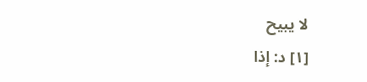لا يبيح
[١] د: إذا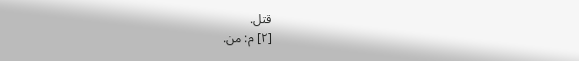قتل.
[٢] م: من.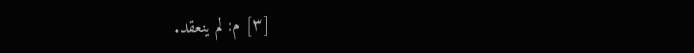[٣] م: لم ينعقد.